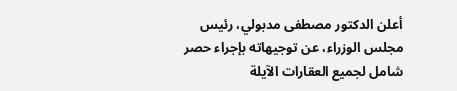أعلن الدكتور مصطفى مدبولي، رئيس مجلس الوزراء، عن توجيهاته بإجراء حصر شامل لجميع العقارات الآيلة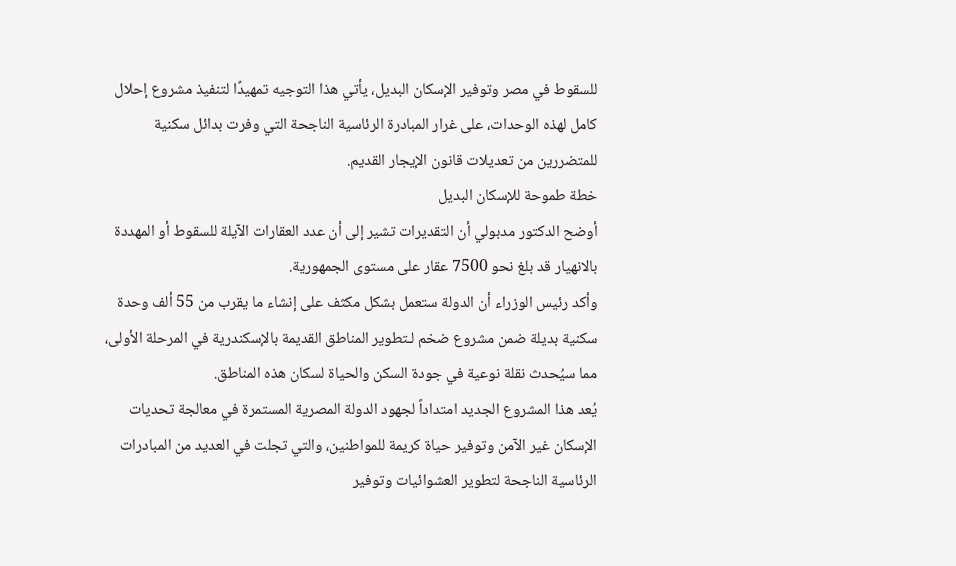للسقوط في مصر وتوفير الإسكان البديل، يأتي هذا التوجيه تمهيدًا لتنفيذ مشروع إحلال كامل لهذه الوحدات، على غرار المبادرة الرئاسية الناجحة التي وفرت بدائل سكنية للمتضررين من تعديلات قانون الإيجار القديم.
خطة طموحة للإسكان البديل
أوضح الدكتور مدبولي أن التقديرات تشير إلى أن عدد العقارات الآيلة للسقوط أو المهددة بالانهيار قد بلغ نحو 7500 عقار على مستوى الجمهورية.
وأكد رئيس الوزراء أن الدولة ستعمل بشكل مكثف على إنشاء ما يقرب من 55 ألف وحدة سكنية بديلة ضمن مشروع ضخم لـتطوير المناطق القديمة بالإسكندرية في المرحلة الأولى، مما سيُحدث نقلة نوعية في جودة السكن والحياة لسكان هذه المناطق.
يُعد هذا المشروع الجديد امتداداً لجهود الدولة المصرية المستمرة في معالجة تحديات الإسكان غير الآمن وتوفير حياة كريمة للمواطنين، والتي تجلت في العديد من المبادرات الرئاسية الناجحة لتطوير العشوائيات وتوفير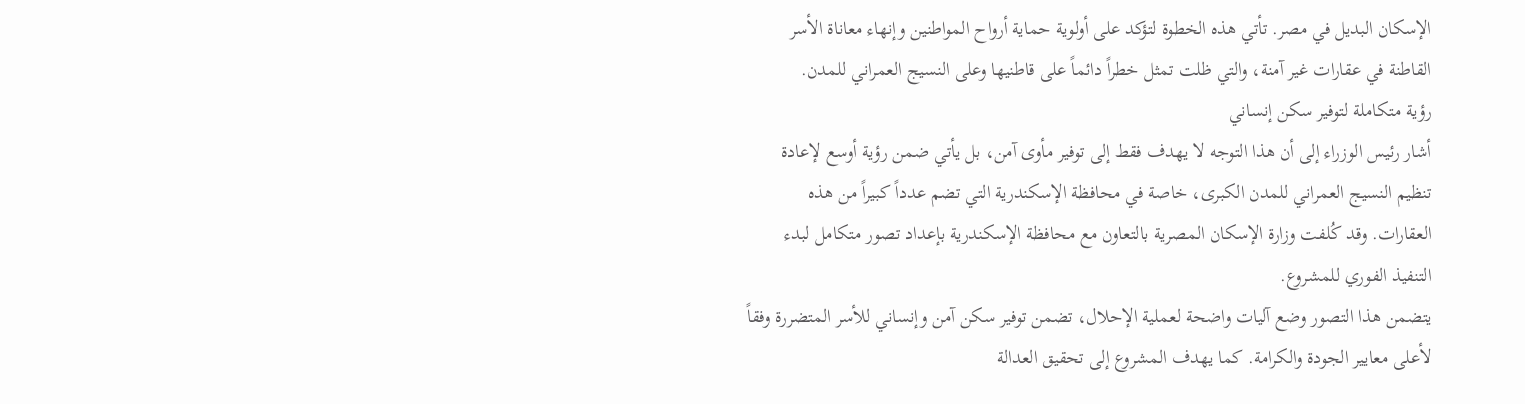الإسكان البديل في مصر. تأتي هذه الخطوة لتؤكد على أولوية حماية أرواح المواطنين وإنهاء معاناة الأسر القاطنة في عقارات غير آمنة، والتي ظلت تمثل خطراً دائماً على قاطنيها وعلى النسيج العمراني للمدن.
رؤية متكاملة لتوفير سكن إنساني
أشار رئيس الوزراء إلى أن هذا التوجه لا يهدف فقط إلى توفير مأوى آمن، بل يأتي ضمن رؤية أوسع لإعادة تنظيم النسيج العمراني للمدن الكبرى، خاصة في محافظة الإسكندرية التي تضم عدداً كبيراً من هذه العقارات. وقد كُلفت وزارة الإسكان المصرية بالتعاون مع محافظة الإسكندرية بإعداد تصور متكامل لبدء التنفيذ الفوري للمشروع.
يتضمن هذا التصور وضع آليات واضحة لعملية الإحلال، تضمن توفير سكن آمن وإنساني للأسر المتضررة وفقاً لأعلى معايير الجودة والكرامة. كما يهدف المشروع إلى تحقيق العدالة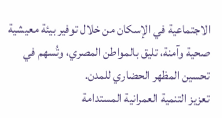الاجتماعية في الإسكان من خلال توفير بيئة معيشية صحية وآمنة، تليق بالمواطن المصري، وتُسهم في تحسين المظهر الحضاري للمدن.
تعزيز التنمية العمرانية المستدامة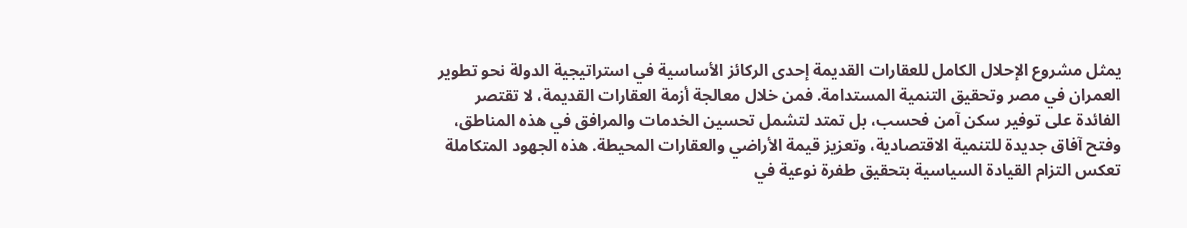يمثل مشروع الإحلال الكامل للعقارات القديمة إحدى الركائز الأساسية في استراتيجية الدولة نحو تطوير العمران في مصر وتحقيق التنمية المستدامة. فمن خلال معالجة أزمة العقارات القديمة، لا تقتصر الفائدة على توفير سكن آمن فحسب، بل تمتد لتشمل تحسين الخدمات والمرافق في هذه المناطق، وفتح آفاق جديدة للتنمية الاقتصادية، وتعزيز قيمة الأراضي والعقارات المحيطة. هذه الجهود المتكاملة تعكس التزام القيادة السياسية بتحقيق طفرة نوعية في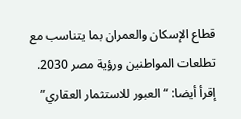قطاع الإسكان والعمران بما يتناسب مع تطلعات المواطنين ورؤية مصر 2030.
إقرأ أيضا: “العبور للاستثمار العقاري”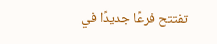تفتتح فرعًا جديدًا في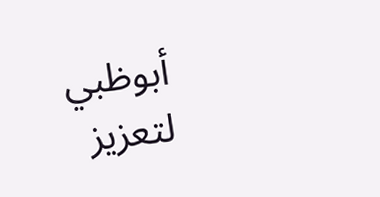أبوظبي لتعزيز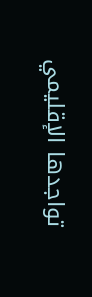تواجدها الإقليمي